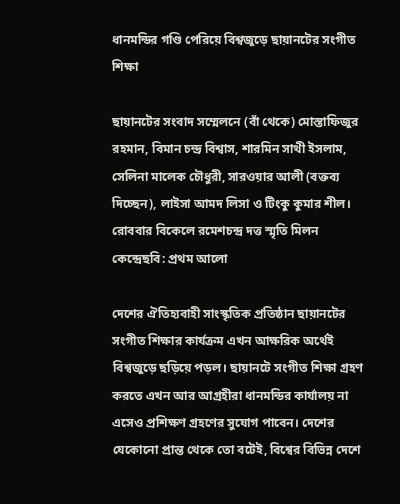ধানমন্ডির গণ্ডি পেরিয়ে বিশ্বজুড়ে ছায়ানটের সংগীত শিক্ষা

ছায়ানটের সংবাদ সম্মেলনে (বাঁ থেকে) মোস্তাফিজুর রহমান, বিমান চন্দ্র বিশ্বাস, শারমিন সাথী ইসলাম, সেলিনা মালেক চৌধুরী, সারওয়ার আলী (বক্তব্য দিচ্ছেন), লাইসা আমদ লিসা ও টিংকু কুমার শীল। রোববার বিকেলে রমেশচন্দ্র দত্ত স্মৃতি মিলন কেন্দ্রেছবি: প্রথম আলো

দেশের ঐতিহ্যবাহী সাংস্কৃতিক প্রতিষ্ঠান ছায়ানটের সংগীত শিক্ষার কার্যক্রম এখন আক্ষরিক অর্থেই বিশ্বজুড়ে ছড়িয়ে পড়ল। ছায়ানটে সংগীত শিক্ষা গ্রহণ করতে এখন আর আগ্রহীরা ধানমন্ডির কার্যালয় না এসেও প্রশিক্ষণ গ্রহণের সুযোগ পাবেন। দেশের যেকোনো প্রান্ত থেকে তো বটেই, বিশ্বের বিভিন্ন দেশে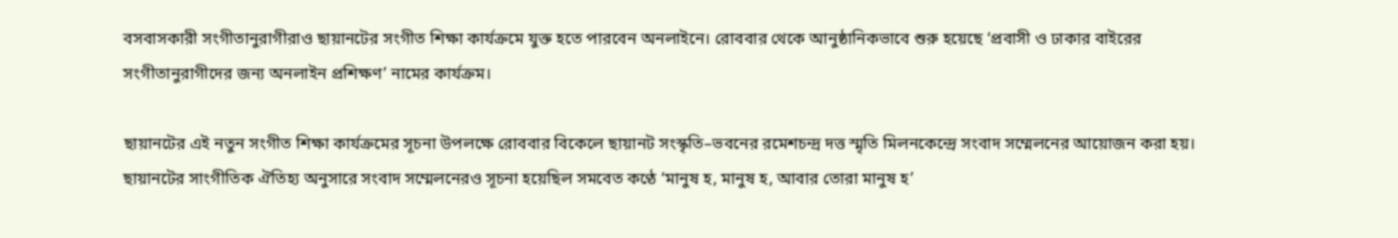বসবাসকারী সংগীতানুরাগীরাও ছায়ানটের সংগীত শিক্ষা কার্যক্রমে যুক্ত হতে পারবেন অনলাইনে। রোববার থেকে আনুষ্ঠানিকভাবে শুরু হয়েছে ‘প্রবাসী ও ঢাকার বাইরের সংগীতানুরাগীদের জন্য অনলাইন প্রশিক্ষণ’ নামের কার্যক্রম।

ছায়ানটের এই নতুন সংগীত শিক্ষা কার্যক্রমের সূচনা উপলক্ষে রোববার বিকেলে ছায়ানট সংস্কৃতি–ভবনের রমেশচন্দ্র দত্ত স্মৃতি মিলনকেন্দ্রে সংবাদ সম্মেলনের আয়োজন করা হয়। ছায়ানটের সাংগীতিক ঐতিহ্য অনুসারে সংবাদ সম্মেলনেরও সূচনা হয়েছিল সমবেত কণ্ঠে ‘মানুষ হ, মানুষ হ, আবার তোরা মানুষ হ’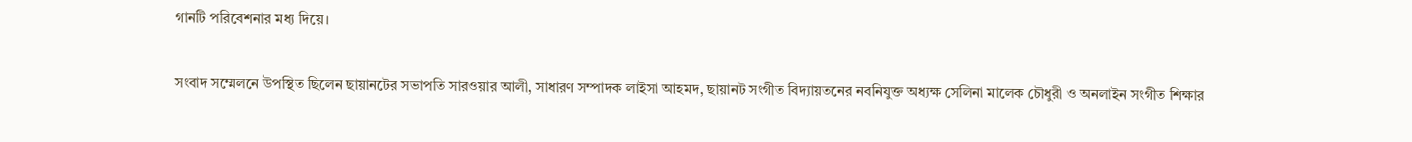গানটি পরিবেশনার মধ্য দিয়ে।

সংবাদ সম্মেলনে উপস্থিত ছিলেন ছায়ানটের সভাপতি সারওয়ার আলী, সাধারণ সম্পাদক লাইসা আহমদ, ছায়ানট সংগীত বিদ্যায়তনের নবনিযুক্ত অধ্যক্ষ সেলিনা মালেক চৌধুরী ও অনলাইন সংগীত শিক্ষার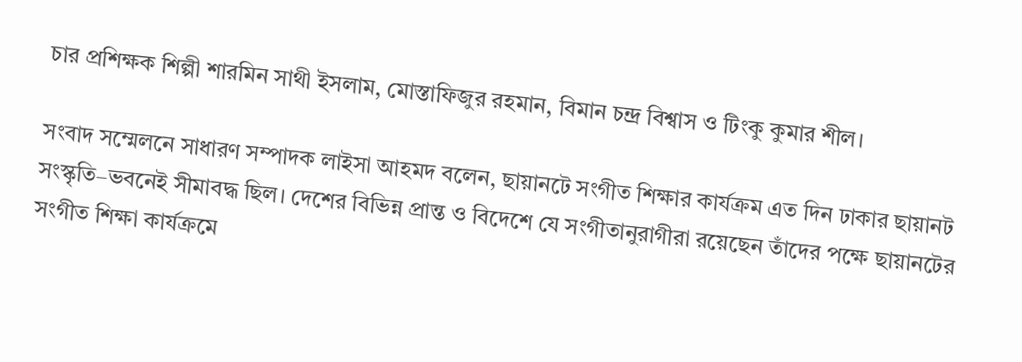চার প্রশিক্ষক শিল্পী শারমিন সাথী ইসলাম, মোস্তাফিজুর রহমান, বিমান চন্দ্র বিশ্বাস ও টিংকু কুমার শীল।

সংবাদ সম্মেলনে সাধারণ সম্পাদক লাইসা আহমদ বলেন, ছায়ানটে সংগীত শিক্ষার কার্যক্রম এত দিন ঢাকার ছায়ানট সংস্কৃতি–ভবনেই সীমাবদ্ধ ছিল। দেশের বিভিন্ন প্রান্ত ও বিদেশে যে সংগীতানুরাগীরা রয়েছেন তাঁদের পক্ষে ছায়ানটের সংগীত শিক্ষা কার্যক্রমে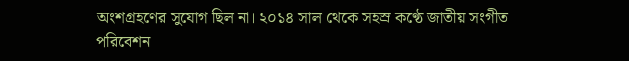অংশগ্রহণের সুযোগ ছিল না। ২০১৪ সাল থেকে সহস্র কণ্ঠে জাতীয় সংগীত পরিবেশন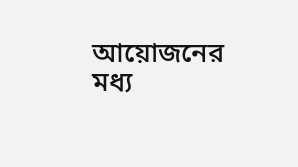আয়োজনের মধ্য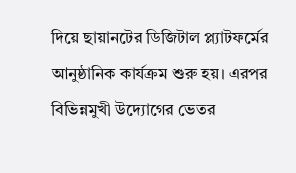দিয়ে ছায়ানটের ডিজিটাল প্ল্যাটফর্মের আনুষ্ঠানিক কার্যক্রম শুরু হয়। এরপর বিভিন্নমুখী উদ্যোগের ভেতর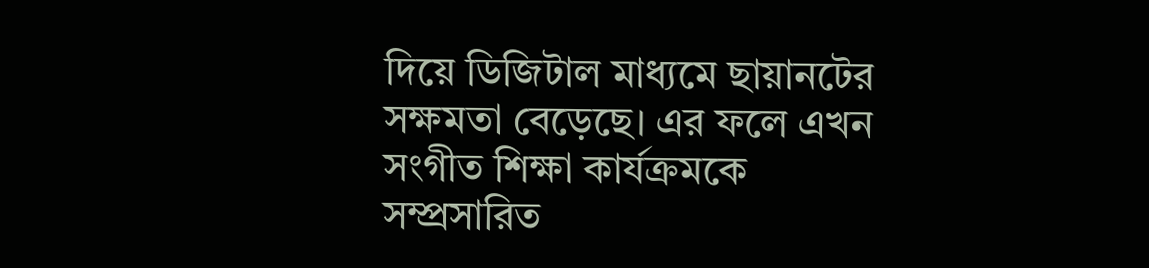দিয়ে ডিজিটাল মাধ্যমে ছায়ানটের সক্ষমতা বেড়েছে। এর ফলে এখন সংগীত শিক্ষা কার্যক্রমকে সম্প্রসারিত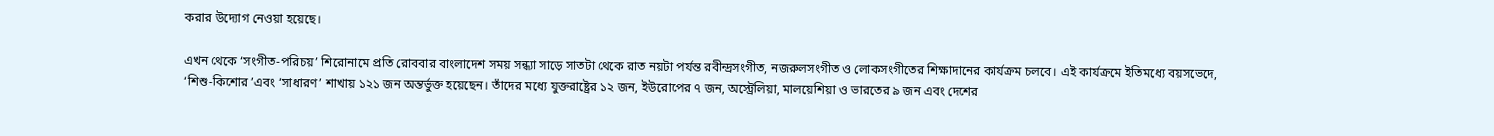করার উদ্যোগ নেওয়া হয়েছে।

এখন থেকে ‘সংগীত-পরিচয়’ শিরোনামে প্রতি রোববার বাংলাদেশ সময় সন্ধ্যা সাড়ে সাতটা থেকে রাত নয়টা পর্যন্ত রবীন্দ্রসংগীত, নজরুলসংগীত ও লোকসংগীতের শিক্ষাদানের কার্যক্রম চলবে। এই কার্যক্রমে ইতিমধ্যে বয়সভেদে, ‘শিশু-কিশোর ’এবং ‘সাধারণ’ শাখায় ১২১ জন অন্তর্ভুক্ত হয়েছেন। তাঁদের মধ্যে যুক্তরাষ্ট্রের ১২ জন, ইউরোপের ৭ জন, অস্ট্রেলিয়া, মালয়েশিয়া ও ভারতের ৯ জন এবং দেশের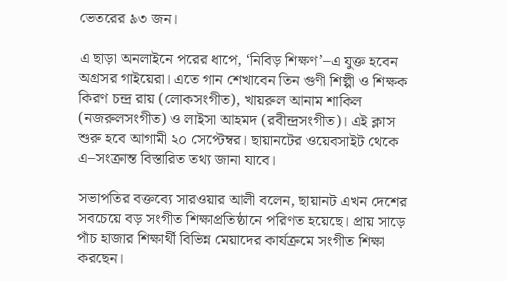ভেতরের ৯৩ জন।

এ ছাড়া অনলাইনে পরের ধাপে, ‘নিবিড় শিক্ষণ’–এ যুক্ত হবেন অগ্রসর গাইয়েরা। এতে গান শেখাবেন তিন গুণী শিল্পী ও শিক্ষক কিরণ চন্দ্র রায় (লোকসংগীত), খায়রুল আনাম শাকিল (নজরুলসংগীত) ও লাইসা আহমদ (রবীন্দ্রসংগীত)। এই ক্লাস শুরু হবে আগামী ২০ সেপ্টেম্বর। ছায়ানটের ওয়েবসাইট থেকে এ–সংক্রান্ত বিস্তারিত তথ্য জানা যাবে।

সভাপতির বক্তব্যে সারওয়ার আলী বলেন, ছায়ানট এখন দেশের সবচেয়ে বড় সংগীত শিক্ষাপ্রতিষ্ঠানে পরিণত হয়েছে। প্রায় সাড়ে পাঁচ হাজার শিক্ষার্থী বিভিন্ন মেয়াদের কার্যক্রমে সংগীত শিক্ষা করছেন।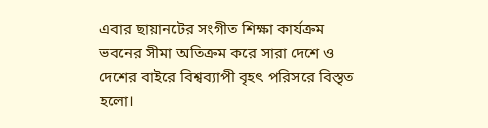এবার ছায়ানটের সংগীত শিক্ষা কার্যক্রম ভবনের সীমা অতিক্রম করে সারা দেশে ও দেশের বাইরে বিশ্বব্যাপী বৃহৎ পরিসরে বিস্তৃত হলো।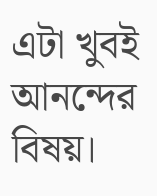এটা খুবই আনন্দের বিষয়।